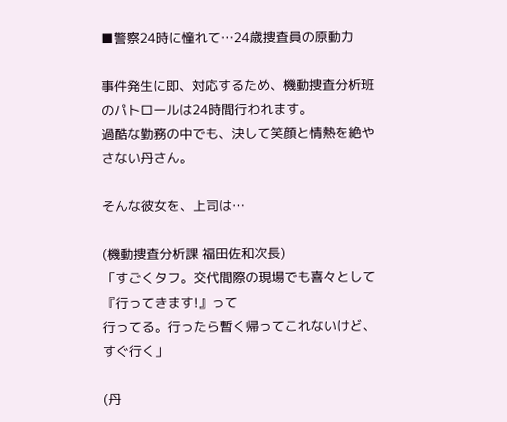■警察24時に憧れて…24歳捜査員の原動力

事件発生に即、対応するため、機動捜査分析班のパトロールは24時間行われます。
過酷な勤務の中でも、決して笑顔と情熱を絶やさない丹さん。

そんな彼女を、上司は…

(機動捜査分析課 福田佐和次長)
「すごくタフ。交代間際の現場でも喜々として『行ってきます!』って
行ってる。行ったら暫く帰ってこれないけど、すぐ行く」

(丹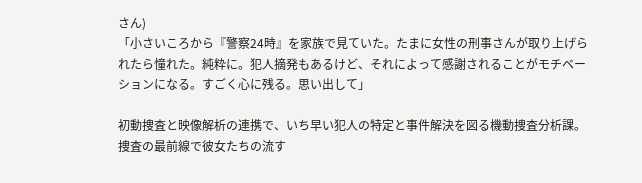さん)
「小さいころから『警察24時』を家族で見ていた。たまに女性の刑事さんが取り上げられたら憧れた。純粋に。犯人摘発もあるけど、それによって感謝されることがモチベーションになる。すごく心に残る。思い出して」

初動捜査と映像解析の連携で、いち早い犯人の特定と事件解決を図る機動捜査分析課。
捜査の最前線で彼女たちの流す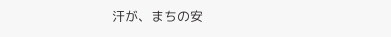汗が、まちの安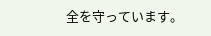全を守っています。